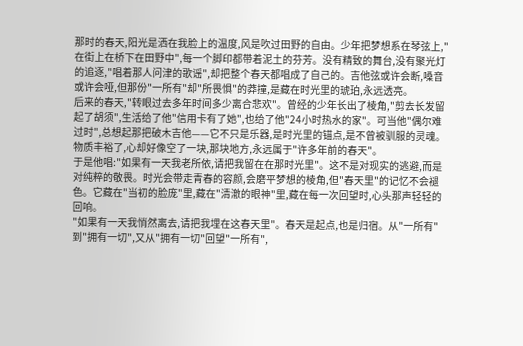那时的春天,阳光是洒在我脸上的温度,风是吹过田野的自由。少年把梦想系在琴弦上,"在街上在桥下在田野中",每一个脚印都带着泥土的芬芳。没有精致的舞台,没有聚光灯的追逐,"唱着那人问津的歌谣",却把整个春天都唱成了自己的。吉他弦或许会断,嗓音或许会哑,但那份"一所有"却"所畏惧"的莽撞,是藏在时光里的琥珀,永远透亮。
后来的春天,"转眼过去多年时间多少离合悲欢"。曾经的少年长出了棱角,"剪去长发留起了胡须",生活给了他"信用卡有了她",也给了他"24小时热水的家"。可当他"偶尔难过时",总想起那把破木吉他——它不只是乐器,是时光里的锚点,是不曾被驯服的灵魂。物质丰裕了,心却好像空了一块,那块地方,永远属于"许多年前的春天"。
于是他唱:"如果有一天我老所依,请把我留在在那时光里"。这不是对现实的逃避,而是对纯粹的敬畏。时光会带走青春的容颜,会磨平梦想的棱角,但"春天里"的记忆不会褪色。它藏在"当初的脸庞"里,藏在"清澈的眼神"里,藏在每一次回望时,心头那声轻轻的回响。
"如果有一天我悄然离去,请把我埋在这春天里"。春天是起点,也是归宿。从"一所有"到"拥有一切",又从"拥有一切"回望"一所有",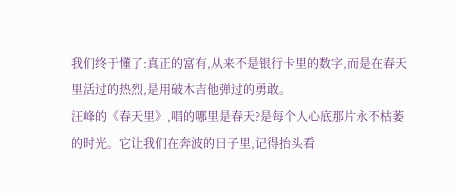我们终于懂了:真正的富有,从来不是银行卡里的数字,而是在春天里活过的热烈,是用破木吉他弹过的勇敢。
汪峰的《春天里》,唱的哪里是春天?是每个人心底那片永不枯萎的时光。它让我们在奔波的日子里,记得抬头看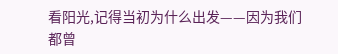看阳光,记得当初为什么出发——因为我们都曾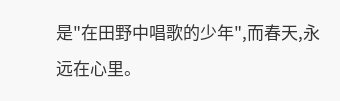是"在田野中唱歌的少年",而春天,永远在心里。